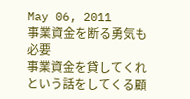May 06, 2011
事業資金を断る勇気も必要
事業資金を貸してくれという話をしてくる顧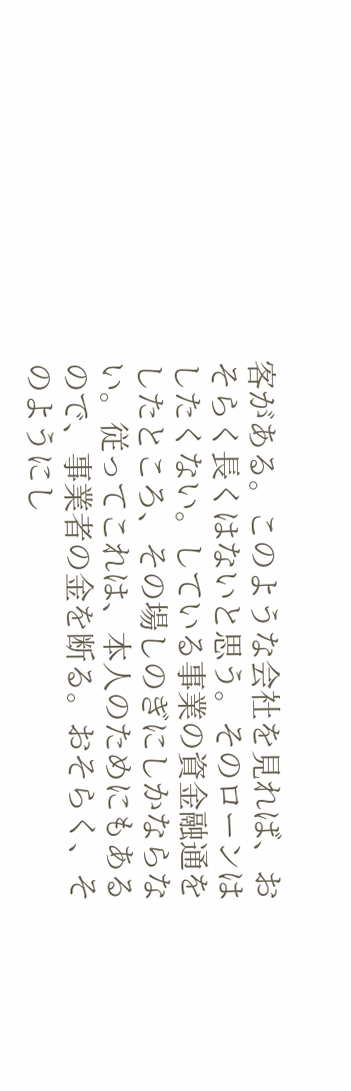客がある。このような会社を見れば、おそらく長くはないと思う。そのローンはしたくない。している事業の資金融通をしたところ、その場しのぎにしかならない。従ってこれは、本人のためにもあるので、事業者の金を断る。おそらく、そのようにし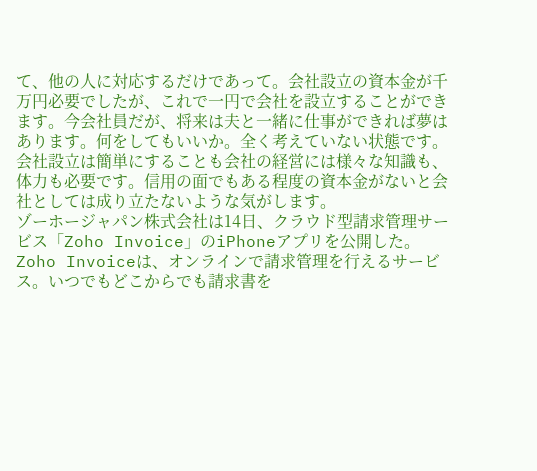て、他の人に対応するだけであって。会社設立の資本金が千万円必要でしたが、これで一円で会社を設立することができます。今会社員だが、将来は夫と一緒に仕事ができれば夢はあります。何をしてもいいか。全く考えていない状態です。会社設立は簡単にすることも会社の経営には様々な知識も、体力も必要です。信用の面でもある程度の資本金がないと会社としては成り立たないような気がします。
ゾーホージャパン株式会社は14日、クラウド型請求管理サービス「Zoho Invoice」のiPhoneアプリを公開した。
Zoho Invoiceは、オンラインで請求管理を行えるサービス。いつでもどこからでも請求書を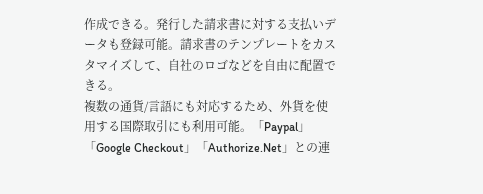作成できる。発行した請求書に対する支払いデータも登録可能。請求書のテンプレートをカスタマイズして、自社のロゴなどを自由に配置できる。
複数の通貨/言語にも対応するため、外貨を使用する国際取引にも利用可能。「Paypal」「Google Checkout」「Authorize.Net」との連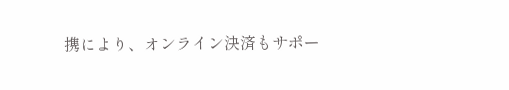携により、オンライン決済もサポー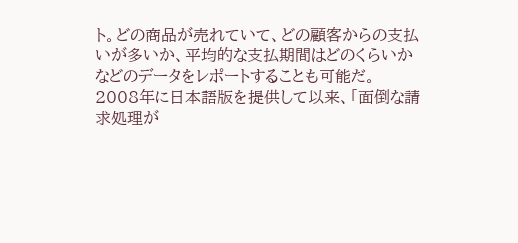ト。どの商品が売れていて、どの顧客からの支払いが多いか、平均的な支払期間はどのくらいかなどのデータをレポートすることも可能だ。
2008年に日本語版を提供して以来、「面倒な請求処理が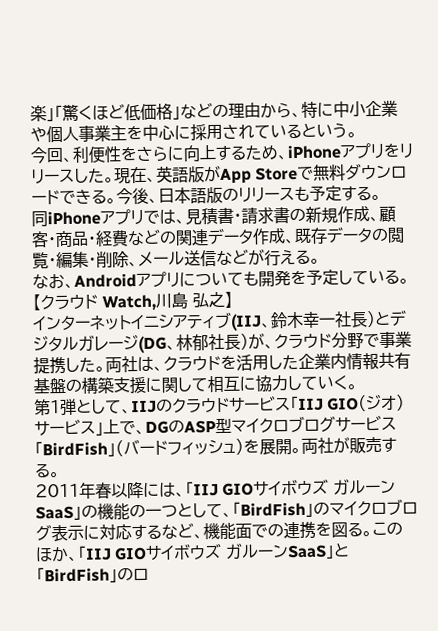楽」「驚くほど低価格」などの理由から、特に中小企業や個人事業主を中心に採用されているという。
今回、利便性をさらに向上するため、iPhoneアプリをリリースした。現在、英語版がApp Storeで無料ダウンロードできる。今後、日本語版のリリースも予定する。
同iPhoneアプリでは、見積書・請求書の新規作成、顧客・商品・経費などの関連データ作成、既存データの閲覧・編集・削除、メール送信などが行える。
なお、Androidアプリについても開発を予定している。
【クラウド Watch,川島 弘之】
インターネットイニシアティブ(IIJ、鈴木幸一社長)とデジタルガレージ(DG、林郁社長)が、クラウド分野で事業提携した。両社は、クラウドを活用した企業内情報共有基盤の構築支援に関して相互に協力していく。
第1弾として、IIJのクラウドサービス「IIJ GIO(ジオ)サービス」上で、DGのASP型マイクロブログサービス「BirdFish」(バードフィッシュ)を展開。両社が販売する。
2011年春以降には、「IIJ GIOサイボウズ ガルーンSaaS」の機能の一つとして、「BirdFish」のマイクロブログ表示に対応するなど、機能面での連携を図る。このほか、「IIJ GIOサイボウズ ガルーンSaaS」と「BirdFish」のロ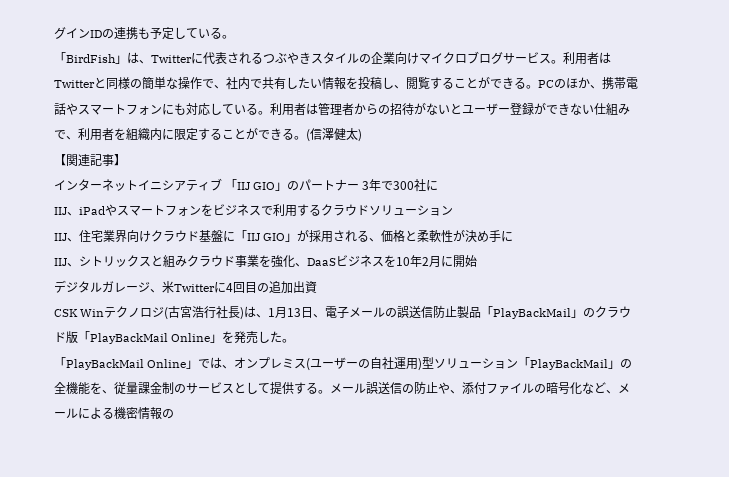グインIDの連携も予定している。
「BirdFish」は、Twitterに代表されるつぶやきスタイルの企業向けマイクロブログサービス。利用者はTwitterと同様の簡単な操作で、社内で共有したい情報を投稿し、閲覧することができる。PCのほか、携帯電話やスマートフォンにも対応している。利用者は管理者からの招待がないとユーザー登録ができない仕組みで、利用者を組織内に限定することができる。(信澤健太)
【関連記事】
インターネットイニシアティブ 「IIJ GIO」のパートナー 3年で300社に
IIJ、iPadやスマートフォンをビジネスで利用するクラウドソリューション
IIJ、住宅業界向けクラウド基盤に「IIJ GIO」が採用される、価格と柔軟性が決め手に
IIJ、シトリックスと組みクラウド事業を強化、DaaSビジネスを10年2月に開始
デジタルガレージ、米Twitterに4回目の追加出資
CSK Winテクノロジ(古宮浩行社長)は、1月13日、電子メールの誤送信防止製品「PlayBackMail」のクラウド版「PlayBackMail Online」を発売した。
「PlayBackMail Online」では、オンプレミス(ユーザーの自社運用)型ソリューション「PlayBackMail」の全機能を、従量課金制のサービスとして提供する。メール誤送信の防止や、添付ファイルの暗号化など、メールによる機密情報の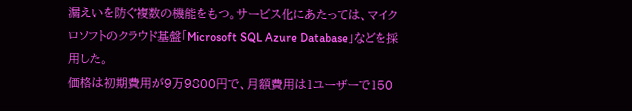漏えいを防ぐ複数の機能をもつ。サービス化にあたっては、マイクロソフトのクラウド基盤「Microsoft SQL Azure Database」などを採用した。
価格は初期費用が9万9800円で、月額費用は1ユーザーで150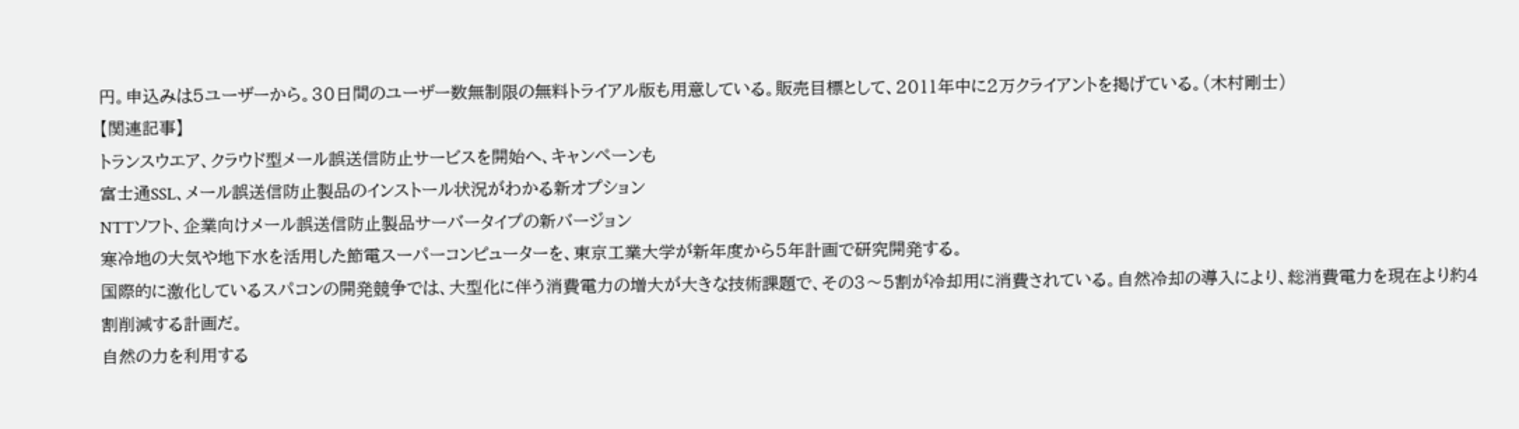円。申込みは5ユーザーから。30日間のユーザー数無制限の無料トライアル版も用意している。販売目標として、2011年中に2万クライアントを掲げている。(木村剛士)
【関連記事】
トランスウエア、クラウド型メール誤送信防止サービスを開始へ、キャンペーンも
富士通SSL、メール誤送信防止製品のインストール状況がわかる新オプション
NTTソフト、企業向けメール誤送信防止製品サーバータイプの新バージョン
寒冷地の大気や地下水を活用した節電スーパーコンピューターを、東京工業大学が新年度から5年計画で研究開発する。
国際的に激化しているスパコンの開発競争では、大型化に伴う消費電力の増大が大きな技術課題で、その3〜5割が冷却用に消費されている。自然冷却の導入により、総消費電力を現在より約4割削減する計画だ。
自然の力を利用する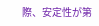際、安定性が第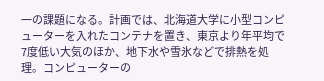一の課題になる。計画では、北海道大学に小型コンピューターを入れたコンテナを置き、東京より年平均で7度低い大気のほか、地下水や雪氷などで排熱を処理。コンピューターの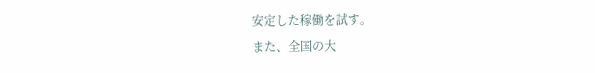安定した稼働を試す。
また、全国の大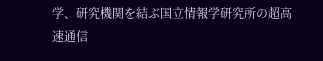学、研究機関を結ぶ国立情報学研究所の超高速通信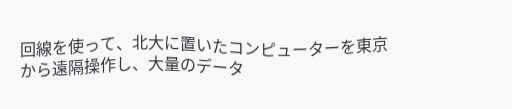回線を使って、北大に置いたコンピューターを東京から遠隔操作し、大量のデータ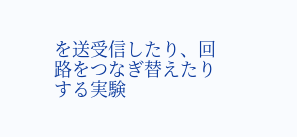を送受信したり、回路をつなぎ替えたりする実験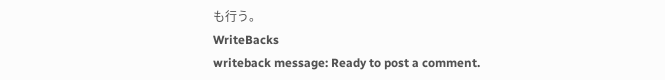も行う。
WriteBacks
writeback message: Ready to post a comment.